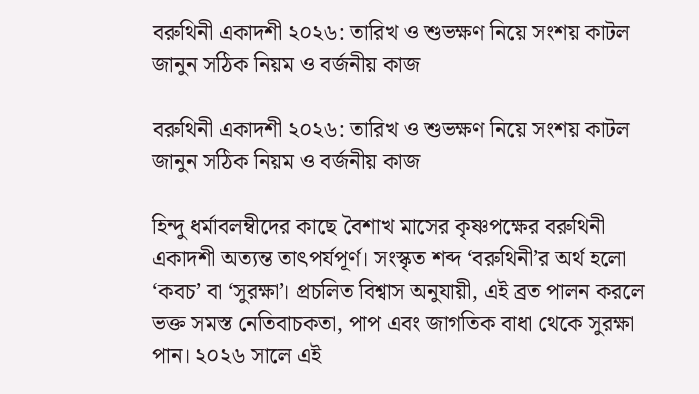বরুথিনী একাদশী ২০২৬: তারিখ ও শুভক্ষণ নিয়ে সংশয় কাটল জানুন সঠিক নিয়ম ও বর্জনীয় কাজ

বরুথিনী একাদশী ২০২৬: তারিখ ও শুভক্ষণ নিয়ে সংশয় কাটল জানুন সঠিক নিয়ম ও বর্জনীয় কাজ

হিন্দু ধর্মাবলম্বীদের কাছে বৈশাখ মাসের কৃষ্ণপক্ষের বরুথিনী একাদশী অত্যন্ত তাৎপর্যপূর্ণ। সংস্কৃত শব্দ ‘বরুথিনী’র অর্থ হলো ‘কবচ’ বা ‘সুরক্ষা’। প্রচলিত বিশ্বাস অনুযায়ী, এই ব্রত পালন করলে ভক্ত সমস্ত নেতিবাচকতা, পাপ এবং জাগতিক বাধা থেকে সুরক্ষা পান। ২০২৬ সালে এই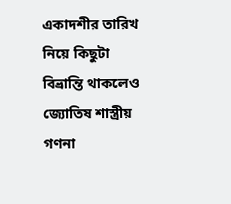একাদশীর তারিখ নিয়ে কিছুটা বিভ্রান্তি থাকলেও জ্যোতিষ শাস্ত্রীয় গণনা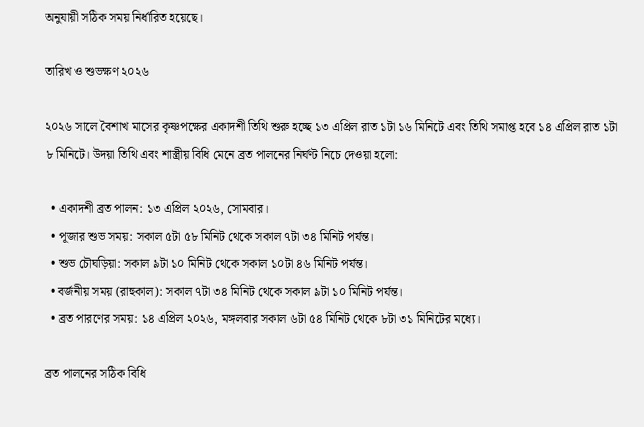অনুযায়ী সঠিক সময় নির্ধারিত হয়েছে।

তারিখ ও শুভক্ষণ ২০২৬

২০২৬ সালে বৈশাখ মাসের কৃষ্ণপক্ষের একাদশী তিথি শুরু হচ্ছে ১৩ এপ্রিল রাত ১টা ১৬ মিনিটে এবং তিথি সমাপ্ত হবে ১৪ এপ্রিল রাত ১টা ৮ মিনিটে। উদয়া তিথি এবং শাস্ত্রীয় বিধি মেনে ব্রত পালনের নির্ঘণ্ট নিচে দেওয়া হলো:

  • একাদশী ব্রত পালন: ১৩ এপ্রিল ২০২৬, সোমবার।
  • পূজার শুভ সময়: সকাল ৫টা ৫৮ মিনিট থেকে সকাল ৭টা ৩৪ মিনিট পর্যন্ত।
  • শুভ চৌঘড়িয়া: সকাল ৯টা ১০ মিনিট থেকে সকাল ১০টা ৪৬ মিনিট পর্যন্ত।
  • বর্জনীয় সময় (রাহুকাল): সকাল ৭টা ৩৪ মিনিট থেকে সকাল ৯টা ১০ মিনিট পর্যন্ত।
  • ব্রত পারণের সময়: ১৪ এপ্রিল ২০২৬, মঙ্গলবার সকাল ৬টা ৫৪ মিনিট থেকে ৮টা ৩১ মিনিটের মধ্যে।

ব্রত পালনের সঠিক বিধি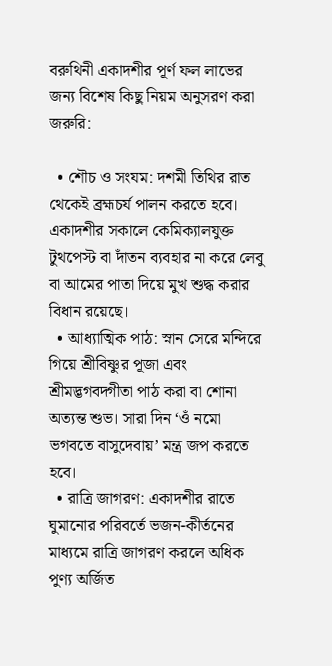বরুথিনী একাদশীর পূর্ণ ফল লাভের জন্য বিশেষ কিছু নিয়ম অনুসরণ করা জরুরি:

  • শৌচ ও সংযম: দশমী তিথির রাত থেকেই ব্রহ্মচর্য পালন করতে হবে। একাদশীর সকালে কেমিক্যালযুক্ত টুথপেস্ট বা দাঁতন ব্যবহার না করে লেবু বা আমের পাতা দিয়ে মুখ শুদ্ধ করার বিধান রয়েছে।
  • আধ্যাত্মিক পাঠ: স্নান সেরে মন্দিরে গিয়ে শ্রীবিষ্ণুর পূজা এবং শ্রীমদ্ভগবদ্গীতা পাঠ করা বা শোনা অত্যন্ত শুভ। সারা দিন ‘ওঁ নমো ভগবতে বাসুদেবায়’ মন্ত্র জপ করতে হবে।
  • রাত্রি জাগরণ: একাদশীর রাতে ঘুমানোর পরিবর্তে ভজন-কীর্তনের মাধ্যমে রাত্রি জাগরণ করলে অধিক পুণ্য অর্জিত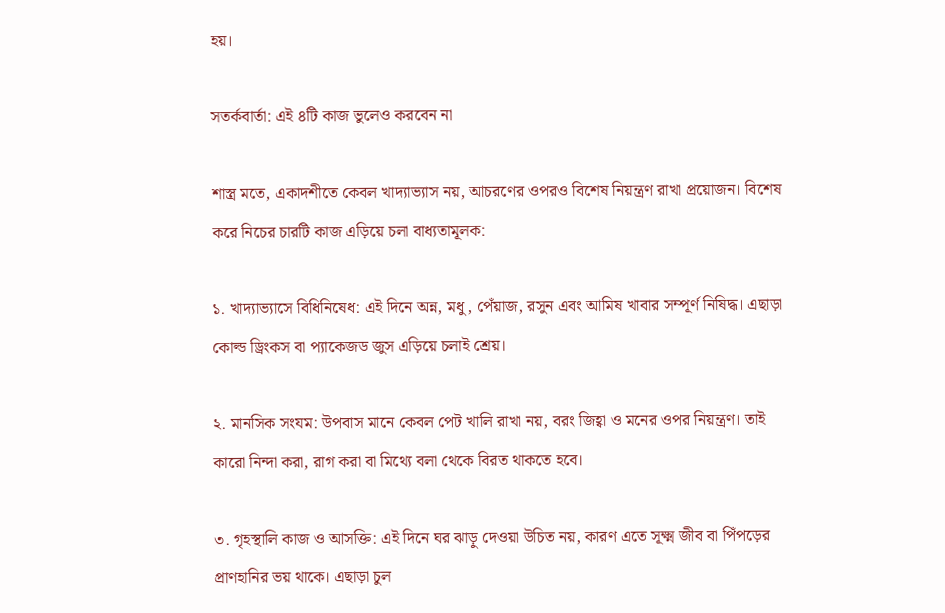হয়।

সতর্কবার্তা: এই ৪টি কাজ ভুলেও করবেন না

শাস্ত্র মতে, একাদশীতে কেবল খাদ্যাভ্যাস নয়, আচরণের ওপরও বিশেষ নিয়ন্ত্রণ রাখা প্রয়োজন। বিশেষ করে নিচের চারটি কাজ এড়িয়ে চলা বাধ্যতামূলক:

১. খাদ্যাভ্যাসে বিধিনিষেধ: এই দিনে অন্ন, মধু, পেঁয়াজ, রসুন এবং আমিষ খাবার সম্পূর্ণ নিষিদ্ধ। এছাড়া কোল্ড ড্রিংকস বা প্যাকেজড জুস এড়িয়ে চলাই শ্রেয়।

২. মানসিক সংযম: উপবাস মানে কেবল পেট খালি রাখা নয়, বরং জিহ্বা ও মনের ওপর নিয়ন্ত্রণ। তাই কারো নিন্দা করা, রাগ করা বা মিথ্যে বলা থেকে বিরত থাকতে হবে।

৩. গৃহস্থালি কাজ ও আসক্তি: এই দিনে ঘর ঝাড়ু দেওয়া উচিত নয়, কারণ এতে সূক্ষ্ম জীব বা পিঁপড়ের প্রাণহানির ভয় থাকে। এছাড়া চুল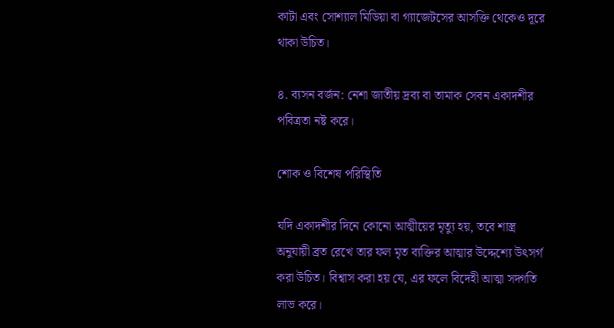কাটা এবং সোশ্যাল মিডিয়া বা গ্যাজেটসের আসক্তি থেকেও দূরে থাকা উচিত।

৪. ব্যসন বর্জন: নেশা জাতীয় দ্রব্য বা তামাক সেবন একাদশীর পবিত্রতা নষ্ট করে।

শোক ও বিশেষ পরিস্থিতি

যদি একাদশীর দিনে কোনো আত্মীয়ের মৃত্যু হয়, তবে শাস্ত্র অনুযায়ী ব্রত রেখে তার ফল মৃত ব্যক্তির আত্মার উদ্দেশ্যে উৎসর্গ করা উচিত। বিশ্বাস করা হয় যে, এর ফলে বিদেহী আত্মা সদ্গতি লাভ করে।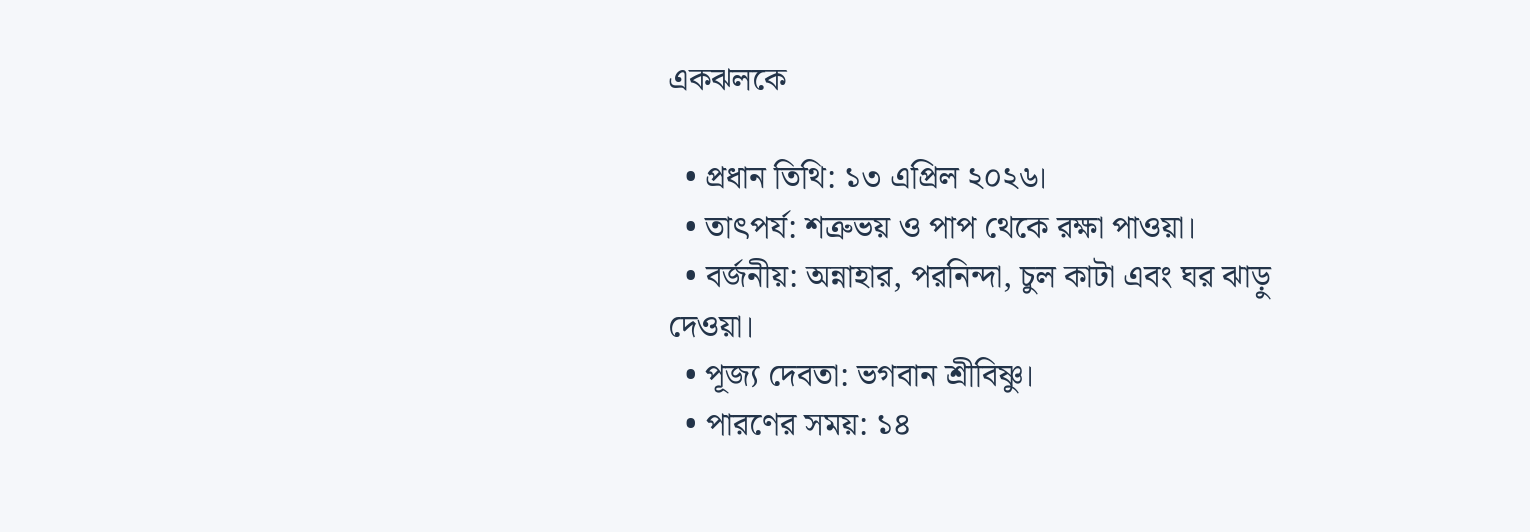একঝলকে

  • প্রধান তিথি: ১৩ এপ্রিল ২০২৬।
  • তাৎপর্য: শত্রুভয় ও পাপ থেকে রক্ষা পাওয়া।
  • বর্জনীয়: অন্নাহার, পরনিন্দা, চুল কাটা এবং ঘর ঝাড়ু দেওয়া।
  • পূজ্য দেবতা: ভগবান শ্রীবিষ্ণু।
  • পারণের সময়: ১৪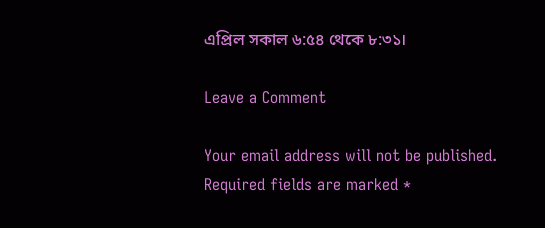এপ্রিল সকাল ৬:৫৪ থেকে ৮:৩১।

Leave a Comment

Your email address will not be published. Required fields are marked *